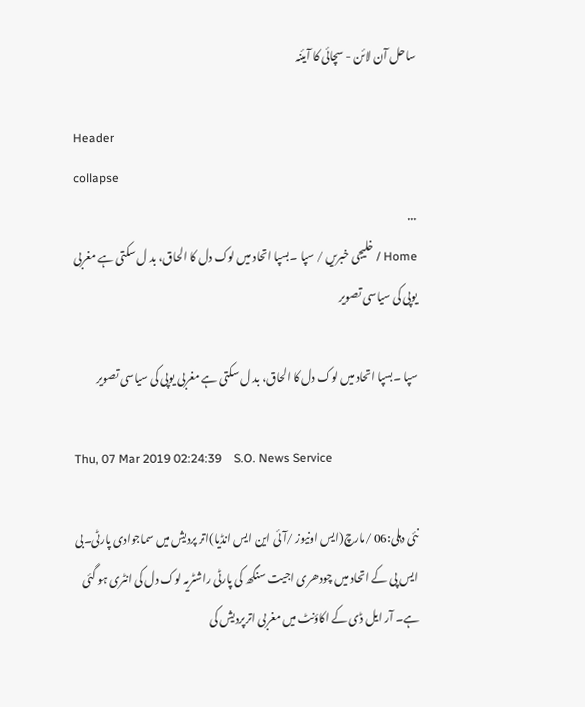ساحل آن لائن - سچائی کا آیئنہ

Header
collapse
...
Home / خلیجی خبریں / سپا ۔بسپا اتحاد میں لوک دل کا الحاق، بد ل سکتی ہے مغربی یوپی کی سیاسی تصویر

سپا ۔بسپا اتحاد میں لوک دل کا الحاق، بد ل سکتی ہے مغربی یوپی کی سیاسی تصویر

Thu, 07 Mar 2019 02:24:39    S.O. News Service

نئی دہلی:06 /مارچ(ایس اونیوز /آئی این ایس انڈیا)اتر پردیش میں سماجوادی پارٹی۔بی ایس پی کے اتحاد میں چودھری اجیت سنگھ کی پارٹی راشٹریہ لوک دل کی انٹری ہو گئی ہے۔ آر ایل ڈی کے اکاؤنٹ میں مغربی اترپردیش کی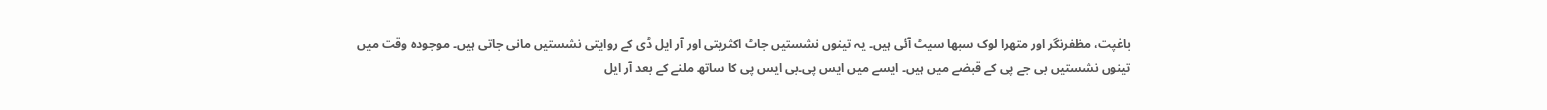باغپت، مظفرنگر اور متھرا لوک سبھا سیٹ آئی ہیں۔ یہ تینوں نشستیں جاٹ اکثریتی اور آر ایل ڈی کے روایتی نشستیں مانی جاتی ہیں۔ موجودہ وقت میں تینوں نشستیں بی جے پی کے قبضے میں ہیں۔ ایسے میں ایس پی۔بی ایس پی کا ساتھ ملنے کے بعد آر ایل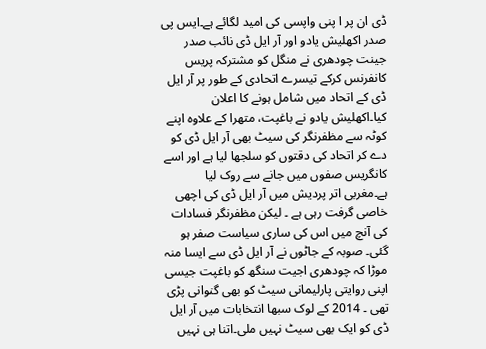ڈی ان پر ا پنی واپسی کی امید لگائے ہے۔ایس پی صدر اکھلیش یادو اور آر ایل ڈی نائب صدر جینت چودھری نے منگل کو مشترکہ پریس کانفرنس کرکے تیسرے اتحادی کے طور پر آر ایل ڈی کے اتحاد میں شامل ہونے کا اعلان کیا۔اکھلیش یادو نے باغپت، متھرا کے علاوہ اپنے کوٹہ سے مظفرنگر کی سیٹ بھی آر ایل ڈی کو دے کر اتحاد کی دقتوں کو سلجھا لیا ہے اور اسے کانگریس صفوں میں جانے سے روک لیا ہے۔مغربی اتر پردیش میں آر ایل ڈی کی اچھی خاصی گرفت رہی ہے ۔ لیکن مظفرنگر فسادات کی آنچ میں اس کی ساری سیاست صفر ہو گئی۔ صوبہ کے جاٹوں نے آر ایل ڈی سے ایسا منہ موڑا کہ چودھری اجیت سنگھ کو باغپت جیسی اپنی روایتی پارلیمانی سیٹ کو بھی گنوانی پڑی تھی ۔ 2014 کے لوک سبھا انتخابات میں آر ایل ڈی کو ایک بھی سیٹ نہیں ملی۔اتنا ہی نہیں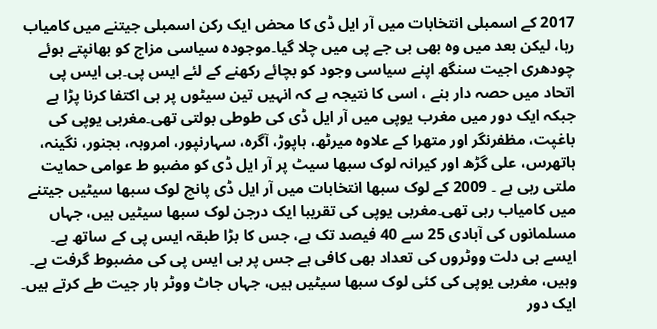2017 کے اسمبلی انتخابات میں آر ایل ڈی کا محض ایک رکن اسمبلی جیتنے میں کامیاب رہا، لیکن بعد میں وہ بھی بی جے پی میں چلا گیا۔موجودہ سیاسی مزاج کو بھانپتے ہوئے چودھری اجیت سنگھ اپنے سیاسی وجود کو بچائے رکھنے کے لئے ایس پی۔بی ایس پی اتحاد میں حصہ دار بنے ، اسی کا نتیجہ ہے کہ انہیں تین سیٹوں پر ہی اکتفا کرنا پڑا ہے جبکہ ایک دور میں مغرب یوپی میں آر ایل ڈی کی طوطی بولتی تھی۔مغربی یوپی کی باغپت، مظفرنگر اور متھرا کے علاوہ میرٹھ، ہاپوڑ، آگرہ، سہارنپور، امروہہ، بجنور، نگینہ، ہاتھرس، علی گڑھ اور کیرانہ لوک سبھا سیٹ پر آر ایل ڈی کو مضبو ط عوامی حمایت ملتی رہی ہے ۔ 2009 کے لوک سبھا انتخابات میں آر ایل ڈی پانچ لوک سبھا سیٹیں جیتنے میں کامیاب رہی تھی۔مغربی یوپی کی تقریبا ایک درجن لوک سبھا سیٹیں ہیں، جہاں مسلمانوں کی آبادی 25 سے 40 فیصد تک ہے، جس کا بڑا طبقہ ایس پی کے ساتھ ہے۔ ایسے ہی دلت ووٹروں کی تعداد بھی کافی ہے جس پر بی ایس پی کی مضبوط گرفت ہے۔ وہیں، مغربی یوپی کی کئی لوک سبھا سیٹیں ہیں، جہاں جاٹ ووٹر ہار جیت طے کرتے ہیں۔ ایک دور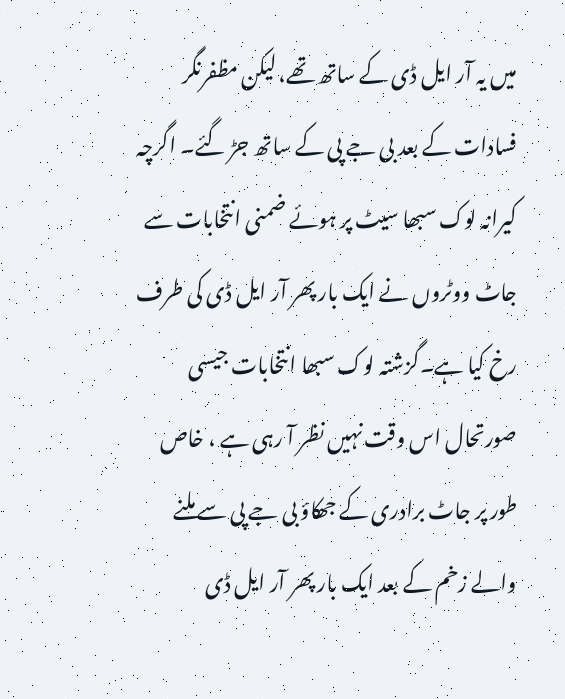میں یہ آر ایل ڈی کے ساتھ تھے، لیکن مظفرنگر فسادات کے بعد بی جے پی کے ساتھ جڑ گئے۔ اگرچہ کیرانہ لوک سبھا سیٹ پر ہوئے ضمنی انتخابات سے جاٹ ووٹروں نے ایک بار پھر آر ایل ڈی کی طرف رخ کیا ہے۔گزشتہ لوک سبھا انتخابات جیسی صورتحال اس وقت نہیں نظر آ رہی ہے ، خاص طور پر جاٹ برادری کے جھکاؤ بی جے پی سے ملنے والے زخم کے بعد ایک بار پھر آر ایل ڈی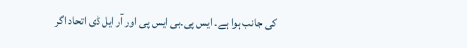کی جانب ہوا ہے۔ ایس پی۔بی ایس پی اور آر ایل ڈی اتحاد اگر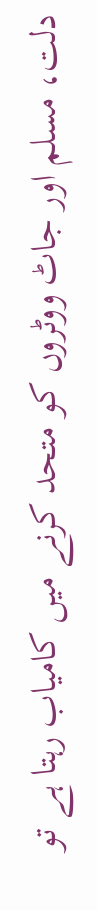دلت، مسلم اور جاٹ ووٹروں کو متحد کرنے میں کامیاب رہتا ہے تو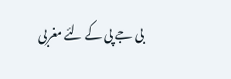بی جے پی کے لئے مغربی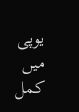یوپی میں کمل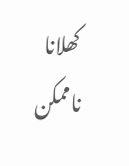کھلانا ناممکن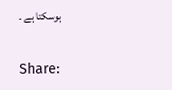ہوسکتا ہے ۔


Share: